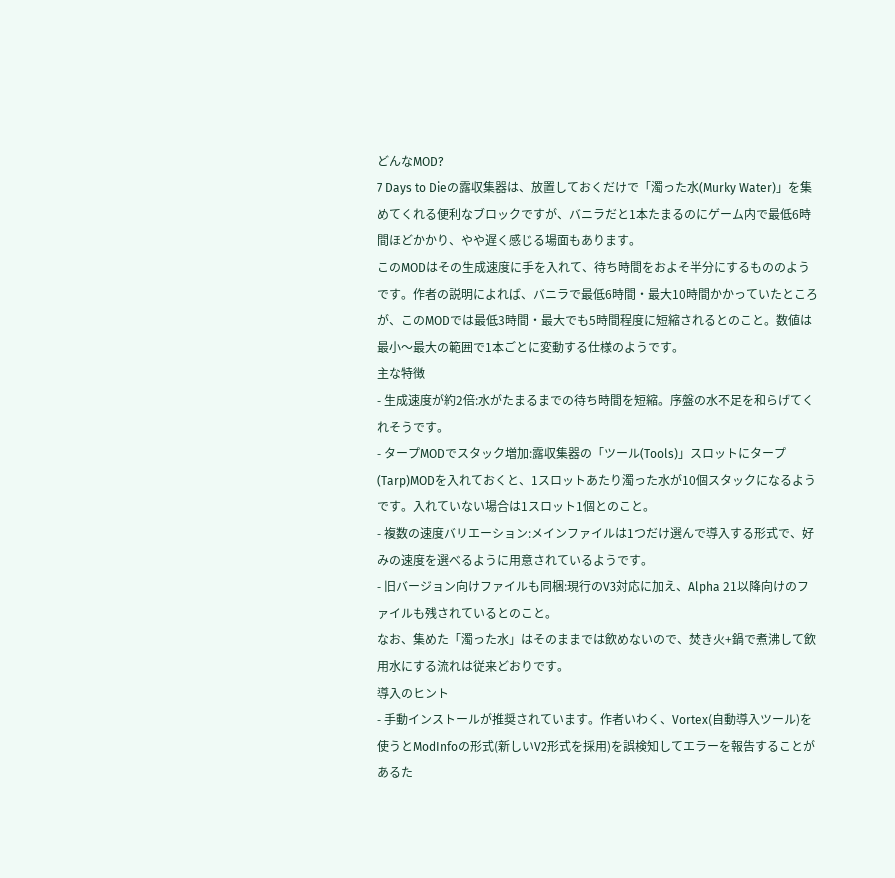どんなMOD?
7 Days to Dieの露収集器は、放置しておくだけで「濁った水(Murky Water)」を集めてくれる便利なブロックですが、バニラだと1本たまるのにゲーム内で最低6時間ほどかかり、やや遅く感じる場面もあります。
このMODはその生成速度に手を入れて、待ち時間をおよそ半分にするもののようです。作者の説明によれば、バニラで最低6時間・最大10時間かかっていたところが、このMODでは最低3時間・最大でも5時間程度に短縮されるとのこと。数値は最小〜最大の範囲で1本ごとに変動する仕様のようです。
主な特徴
- 生成速度が約2倍:水がたまるまでの待ち時間を短縮。序盤の水不足を和らげてくれそうです。
- タープMODでスタック増加:露収集器の「ツール(Tools)」スロットにタープ(Tarp)MODを入れておくと、1スロットあたり濁った水が10個スタックになるようです。入れていない場合は1スロット1個とのこと。
- 複数の速度バリエーション:メインファイルは1つだけ選んで導入する形式で、好みの速度を選べるように用意されているようです。
- 旧バージョン向けファイルも同梱:現行のV3対応に加え、Alpha 21以降向けのファイルも残されているとのこと。
なお、集めた「濁った水」はそのままでは飲めないので、焚き火+鍋で煮沸して飲用水にする流れは従来どおりです。
導入のヒント
- 手動インストールが推奨されています。作者いわく、Vortex(自動導入ツール)を使うとModInfoの形式(新しいV2形式を採用)を誤検知してエラーを報告することがあるた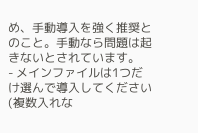め、手動導入を強く推奨とのこと。手動なら問題は起きないとされています。
- メインファイルは1つだけ選んで導入してください(複数入れな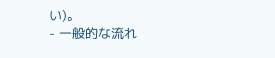い)。
- 一般的な流れ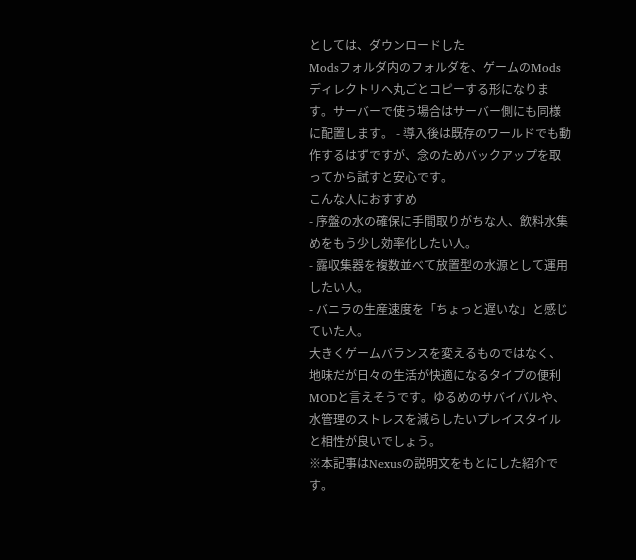としては、ダウンロードした
Modsフォルダ内のフォルダを、ゲームのModsディレクトリへ丸ごとコピーする形になります。サーバーで使う場合はサーバー側にも同様に配置します。 - 導入後は既存のワールドでも動作するはずですが、念のためバックアップを取ってから試すと安心です。
こんな人におすすめ
- 序盤の水の確保に手間取りがちな人、飲料水集めをもう少し効率化したい人。
- 露収集器を複数並べて放置型の水源として運用したい人。
- バニラの生産速度を「ちょっと遅いな」と感じていた人。
大きくゲームバランスを変えるものではなく、地味だが日々の生活が快適になるタイプの便利MODと言えそうです。ゆるめのサバイバルや、水管理のストレスを減らしたいプレイスタイルと相性が良いでしょう。
※本記事はNexusの説明文をもとにした紹介です。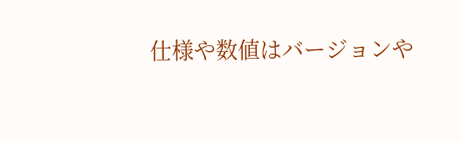仕様や数値はバージョンや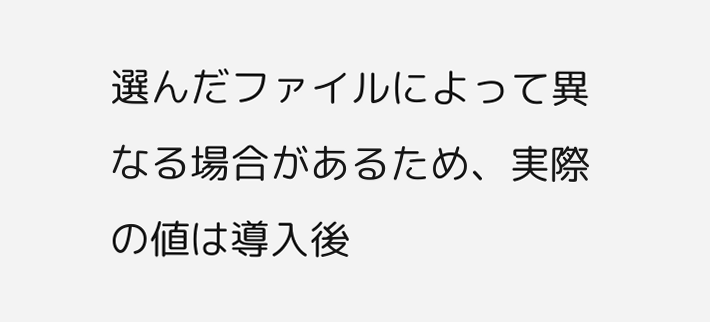選んだファイルによって異なる場合があるため、実際の値は導入後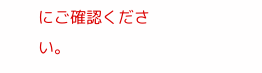にご確認ください。